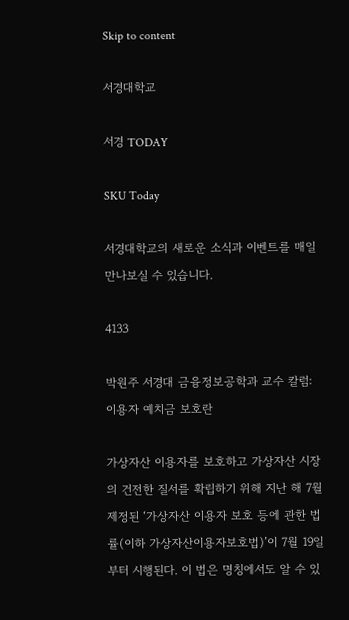Skip to content

서경대학교

서경 TODAY

SKU Today

서경대학교의 새로운 소식과 이벤트를 매일 만나보실 수 있습니다.

4133

박원주 서경대 금융정보공학과 교수 칼럼: 이용자 예치금 보호란

가상자산 이용자를 보호하고 가상자산 시장의 건전한 질서를 확립하기 위해 지난 해 7월 제정된 ‘가상자산 이용자 보호 등에 관한 법률(이하 가상자산이용자보호법)’이 7월 19일부터 시행된다. 이 법은 명칭에서도 알 수 있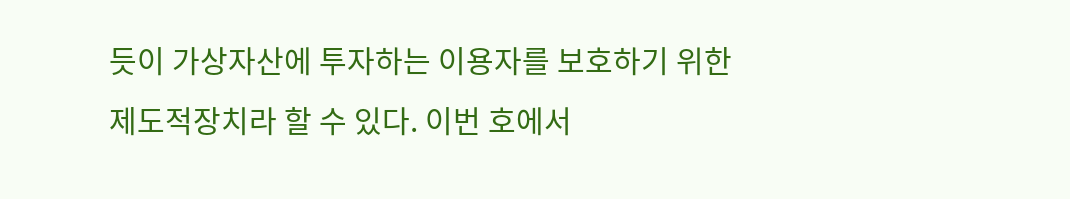듯이 가상자산에 투자하는 이용자를 보호하기 위한 제도적장치라 할 수 있다. 이번 호에서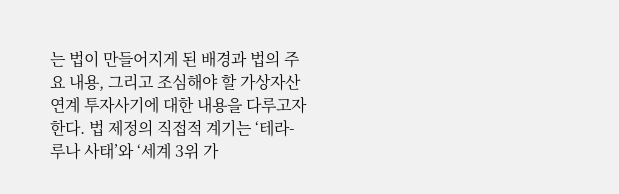는 법이 만들어지게 된 배경과 법의 주요 내용, 그리고 조심해야 할 가상자산 연계 투자사기에 대한 내용을 다루고자 한다. 법 제정의 직접적 계기는 ‘테라-루나 사태’와 ‘세계 3위 가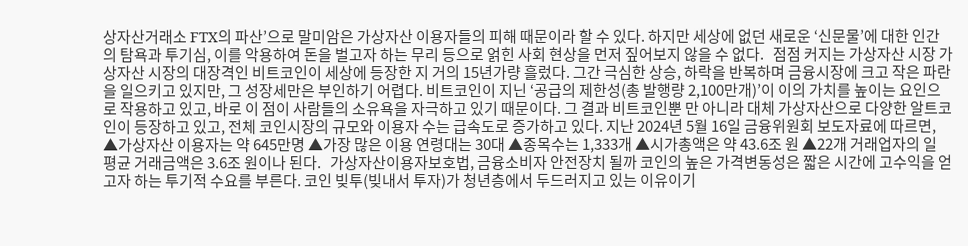상자산거래소 FTX의 파산’으로 말미암은 가상자산 이용자들의 피해 때문이라 할 수 있다. 하지만 세상에 없던 새로운 ‘신문물’에 대한 인간의 탐욕과 투기심, 이를 악용하여 돈을 벌고자 하는 무리 등으로 얽힌 사회 현상을 먼저 짚어보지 않을 수 없다.   점점 커지는 가상자산 시장 가상자산 시장의 대장격인 비트코인이 세상에 등장한 지 거의 15년가량 흘렀다. 그간 극심한 상승, 하락을 반복하며 금융시장에 크고 작은 파란을 일으키고 있지만, 그 성장세만은 부인하기 어렵다. 비트코인이 지닌 ‘공급의 제한성(총 발행량 2,100만개)’이 이의 가치를 높이는 요인으로 작용하고 있고, 바로 이 점이 사람들의 소유욕을 자극하고 있기 때문이다. 그 결과 비트코인뿐 만 아니라 대체 가상자산으로 다양한 알트코인이 등장하고 있고, 전체 코인시장의 규모와 이용자 수는 급속도로 증가하고 있다. 지난 2024년 5월 16일 금융위원회 보도자료에 따르면, ▲가상자산 이용자는 약 645만명 ▲가장 많은 이용 연령대는 30대 ▲종목수는 1,333개 ▲시가총액은 약 43.6조 원 ▲22개 거래업자의 일 평균 거래금액은 3.6조 원이나 된다.   가상자산이용자보호법, 금융소비자 안전장치 될까 코인의 높은 가격변동성은 짧은 시간에 고수익을 얻고자 하는 투기적 수요를 부른다. 코인 빚투(빚내서 투자)가 청년층에서 두드러지고 있는 이유이기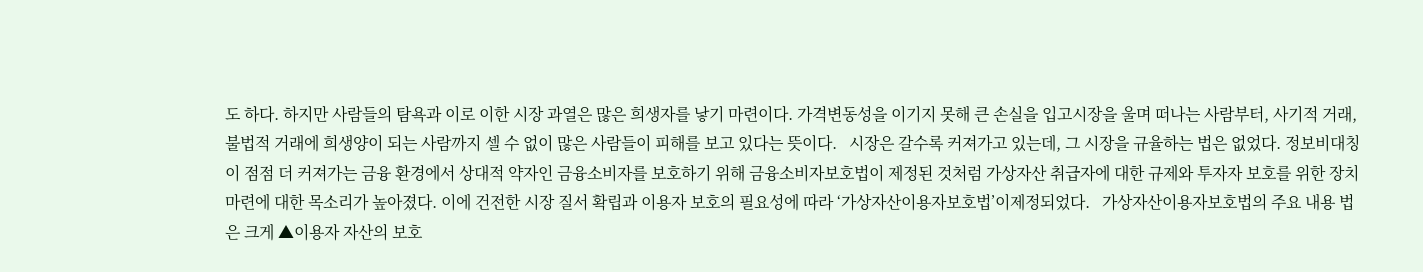도 하다. 하지만 사람들의 탐욕과 이로 이한 시장 과열은 많은 희생자를 낳기 마련이다. 가격변동성을 이기지 못해 큰 손실을 입고시장을 울며 떠나는 사람부터, 사기적 거래, 불법적 거래에 희생양이 되는 사람까지 셀 수 없이 많은 사람들이 피해를 보고 있다는 뜻이다.   시장은 갈수록 커져가고 있는데, 그 시장을 규율하는 법은 없었다. 정보비대칭이 점점 더 커져가는 금융 환경에서 상대적 약자인 금융소비자를 보호하기 위해 금융소비자보호법이 제정된 것처럼 가상자산 취급자에 대한 규제와 투자자 보호를 위한 장치 마련에 대한 목소리가 높아졌다. 이에 건전한 시장 질서 확립과 이용자 보호의 필요성에 따라 ‘가상자산이용자보호법’이제정되었다.   가상자산이용자보호법의 주요 내용 법은 크게 ▲이용자 자산의 보호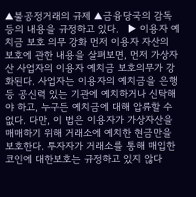▲불공정거래의 규제 ▲금융당국의 감독 등의 내용을 규정하고 있다.   ▶ 이용자 예치금 보호 의무 강화 먼저 이용자 자산의 보호에 관한 내용을 살펴보면, 먼저 가상자산 사업자의 이용자 예치금 보호의무가 강화된다. 사업자는 이용자의 예치금을 은행 등 공신력 있는 기관에 예치하거나 신탁해야 하고, 누구든 예치금에 대해 압류할 수 없다. 다만, 이 법은 이용자가 가상자산을 매매하기 위해 거래소에 예치한 현금만을 보호한다. 투자자가 거래소를 통해 매입한 코인에 대한보호는 규정하고 있지 않다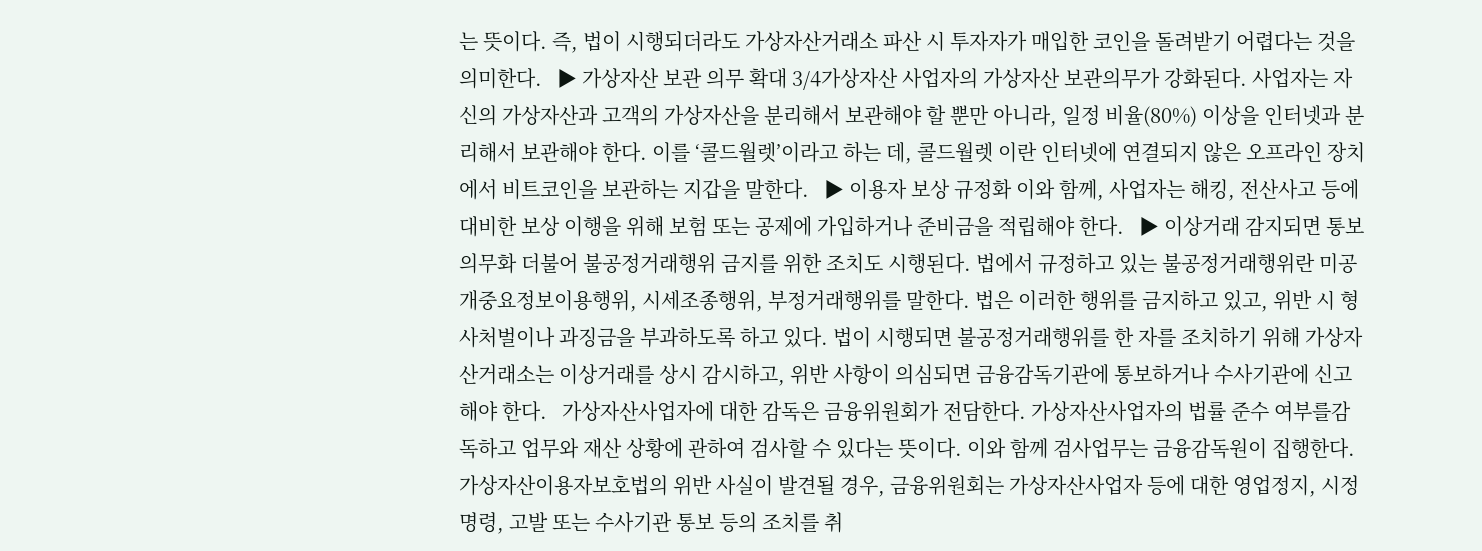는 뜻이다. 즉, 법이 시행되더라도 가상자산거래소 파산 시 투자자가 매입한 코인을 돌려받기 어렵다는 것을 의미한다.   ▶ 가상자산 보관 의무 확대 3/4가상자산 사업자의 가상자산 보관의무가 강화된다. 사업자는 자신의 가상자산과 고객의 가상자산을 분리해서 보관해야 할 뿐만 아니라, 일정 비율(80%) 이상을 인터넷과 분리해서 보관해야 한다. 이를 ‘콜드월렛’이라고 하는 데, 콜드월렛 이란 인터넷에 연결되지 않은 오프라인 장치에서 비트코인을 보관하는 지갑을 말한다.   ▶ 이용자 보상 규정화 이와 함께, 사업자는 해킹, 전산사고 등에 대비한 보상 이행을 위해 보험 또는 공제에 가입하거나 준비금을 적립해야 한다.   ▶ 이상거래 감지되면 통보 의무화 더불어 불공정거래행위 금지를 위한 조치도 시행된다. 법에서 규정하고 있는 불공정거래행위란 미공개중요정보이용행위, 시세조종행위, 부정거래행위를 말한다. 법은 이러한 행위를 금지하고 있고, 위반 시 형사처벌이나 과징금을 부과하도록 하고 있다. 법이 시행되면 불공정거래행위를 한 자를 조치하기 위해 가상자산거래소는 이상거래를 상시 감시하고, 위반 사항이 의심되면 금융감독기관에 통보하거나 수사기관에 신고해야 한다.   가상자산사업자에 대한 감독은 금융위원회가 전담한다. 가상자산사업자의 법률 준수 여부를감독하고 업무와 재산 상황에 관하여 검사할 수 있다는 뜻이다. 이와 함께 검사업무는 금융감독원이 집행한다. 가상자산이용자보호법의 위반 사실이 발견될 경우, 금융위원회는 가상자산사업자 등에 대한 영업정지, 시정명령, 고발 또는 수사기관 통보 등의 조치를 취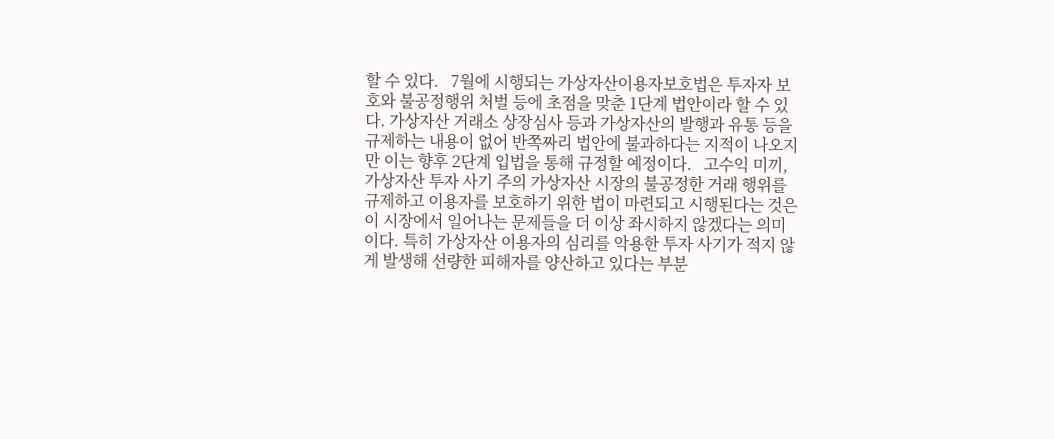할 수 있다.   7월에 시행되는 가상자산이용자보호법은 투자자 보호와 불공정행위 처벌 등에 초점을 맞춘 1단계 법안이라 할 수 있다. 가상자산 거래소 상장심사 등과 가상자산의 발행과 유통 등을 규제하는 내용이 없어 반쪽짜리 법안에 불과하다는 지적이 나오지만 이는 향후 2단계 입법을 통해 규정할 예정이다.   고수익 미끼, 가상자산 투자 사기 주의 가상자산 시장의 불공정한 거래 행위를 규제하고 이용자를 보호하기 위한 법이 마련되고 시행된다는 것은 이 시장에서 일어나는 문제들을 더 이상 좌시하지 않겠다는 의미이다. 특히 가상자산 이용자의 심리를 악용한 투자 사기가 적지 않게 발생해 선량한 피해자를 양산하고 있다는 부분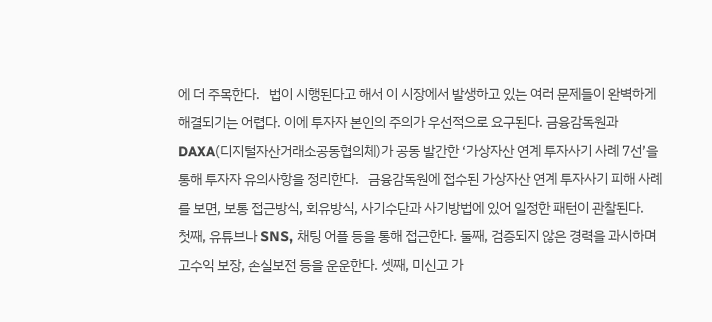에 더 주목한다.   법이 시행된다고 해서 이 시장에서 발생하고 있는 여러 문제들이 완벽하게 해결되기는 어렵다. 이에 투자자 본인의 주의가 우선적으로 요구된다. 금융감독원과 DAXA(디지털자산거래소공동협의체)가 공동 발간한 ‘가상자산 연계 투자사기 사례 7선’을 통해 투자자 유의사항을 정리한다.   금융감독원에 접수된 가상자산 연계 투자사기 피해 사례를 보면, 보통 접근방식, 회유방식, 사기수단과 사기방법에 있어 일정한 패턴이 관찰된다.   첫째, 유튜브나 SNS, 채팅 어플 등을 통해 접근한다. 둘째, 검증되지 않은 경력을 과시하며 고수익 보장, 손실보전 등을 운운한다. 셋째, 미신고 가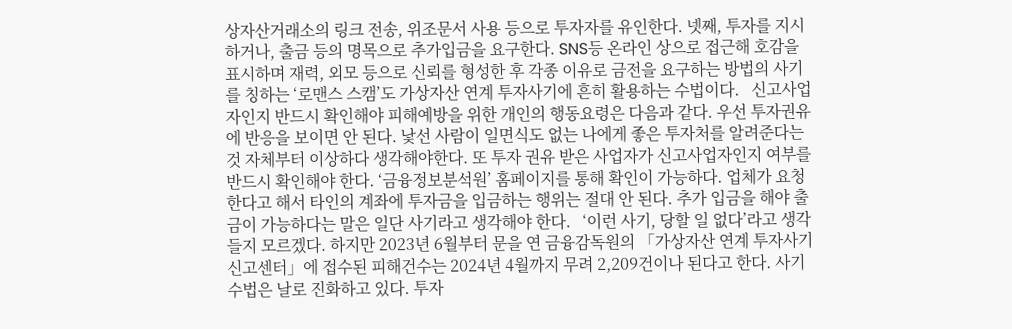상자산거래소의 링크 전송, 위조문서 사용 등으로 투자자를 유인한다. 넷째, 투자를 지시하거나, 출금 등의 명목으로 추가입금을 요구한다. SNS등 온라인 상으로 접근해 호감을 표시하며 재력, 외모 등으로 신뢰를 형성한 후 각종 이유로 금전을 요구하는 방법의 사기를 칭하는 ‘로맨스 스캠’도 가상자산 연계 투자사기에 흔히 활용하는 수법이다.   신고사업자인지 반드시 확인해야 피해예방을 위한 개인의 행동요령은 다음과 같다. 우선 투자권유에 반응을 보이면 안 된다. 낯선 사람이 일면식도 없는 나에게 좋은 투자처를 알려준다는 것 자체부터 이상하다 생각해야한다. 또 투자 권유 받은 사업자가 신고사업자인지 여부를 반드시 확인해야 한다. ‘금융정보분석원’ 홈페이지를 통해 확인이 가능하다. 업체가 요청한다고 해서 타인의 계좌에 투자금을 입금하는 행위는 절대 안 된다. 추가 입금을 해야 출금이 가능하다는 말은 일단 사기라고 생각해야 한다.   ‘이런 사기, 당할 일 없다’라고 생각 들지 모르겠다. 하지만 2023년 6월부터 문을 연 금융감독원의 「가상자산 연계 투자사기 신고센터」에 접수된 피해건수는 2024년 4월까지 무려 2,209건이나 된다고 한다. 사기수법은 날로 진화하고 있다. 투자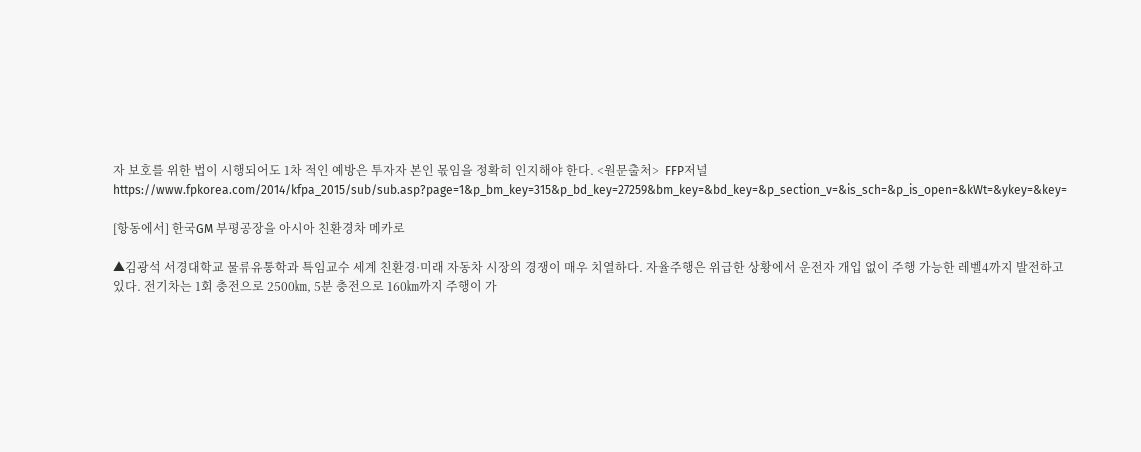자 보호를 위한 법이 시행되어도 1차 적인 예방은 투자자 본인 몫임을 정확히 인지해야 한다. <원문출처>  FFP저널 https://www.fpkorea.com/2014/kfpa_2015/sub/sub.asp?page=1&p_bm_key=315&p_bd_key=27259&bm_key=&bd_key=&p_section_v=&is_sch=&p_is_open=&kWt=&ykey=&key=

[항동에서] 한국GM 부평공장을 아시아 친환경차 메카로

▲김광석 서경대학교 물류유통학과 특임교수 세계 친환경·미래 자동차 시장의 경쟁이 매우 치열하다. 자율주행은 위급한 상황에서 운전자 개입 없이 주행 가능한 레벨4까지 발전하고 있다. 전기차는 1회 충전으로 2500㎞, 5분 충전으로 160㎞까지 주행이 가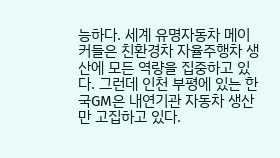능하다. 세계 유명자동차 메이커들은 친환경차 자율주행차 생산에 모든 역량을 집중하고 있다. 그런데 인천 부평에 있는 한국GM은 내연기관 자동차 생산만 고집하고 있다.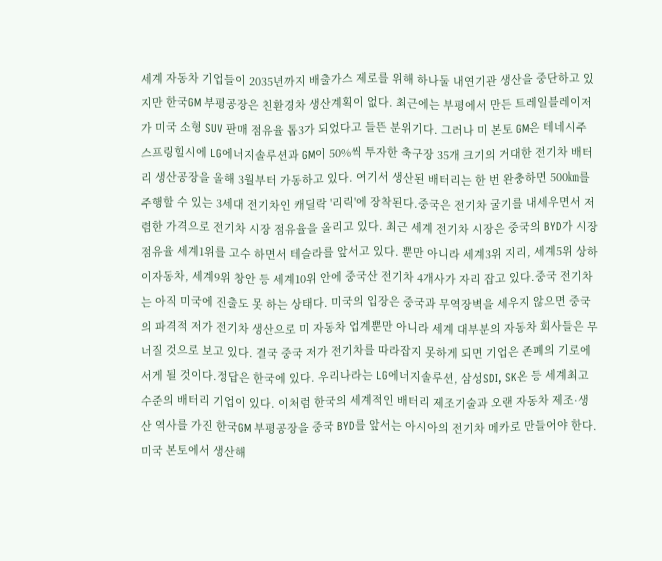세계 자동차 기업들이 2035년까지 배출가스 제로를 위해 하나둘 내연기관 생산을 중단하고 있지만 한국GM 부평공장은 친환경차 생산계획이 없다. 최근에는 부평에서 만든 트레일블레이저가 미국 소형 SUV 판매 점유율 톱3가 되었다고 들뜬 분위기다. 그러나 미 본토 GM은 테네시주 스프링힐시에 LG에너지솔루션과 GM이 50%씩 투자한 축구장 35개 크기의 거대한 전기차 배터리 생산공장을 올해 3월부터 가동하고 있다. 여기서 생산된 배터리는 한 번 완충하면 500㎞를 주행할 수 있는 3세대 전기차인 캐딜락 '리릭'에 장착된다.중국은 전기차 굴기를 내세우면서 저렴한 가격으로 전기차 시장 점유율을 올리고 있다. 최근 세계 전기차 시장은 중국의 BYD가 시장점유율 세계1위를 고수 하면서 테슬라를 앞서고 있다. 뿐만 아니라 세계3위 지리, 세계5위 상하이자동차, 세계9위 창안 등 세계10위 안에 중국산 전기차 4개사가 자리 잡고 있다.중국 전기차는 아직 미국에 진출도 못 하는 상태다. 미국의 입장은 중국과 무역장벽을 세우지 않으면 중국의 파격적 저가 전기차 생산으로 미 자동차 업계뿐만 아니라 세계 대부분의 자동차 회사들은 무너질 것으로 보고 있다. 결국 중국 저가 전기차를 따라잡지 못하게 되면 기업은 존폐의 기로에 서게 될 것이다.정답은 한국에 있다. 우리나라는 LG에너지솔루션, 삼성SDI, SK온 등 세계최고 수준의 배터리 기업이 있다. 이처럼 한국의 세계적인 배터리 제조기술과 오랜 자동차 제조·생산 역사를 가진 한국GM 부평공장을 중국 BYD를 앞서는 아시아의 전기차 메카로 만들어야 한다. 미국 본토에서 생산해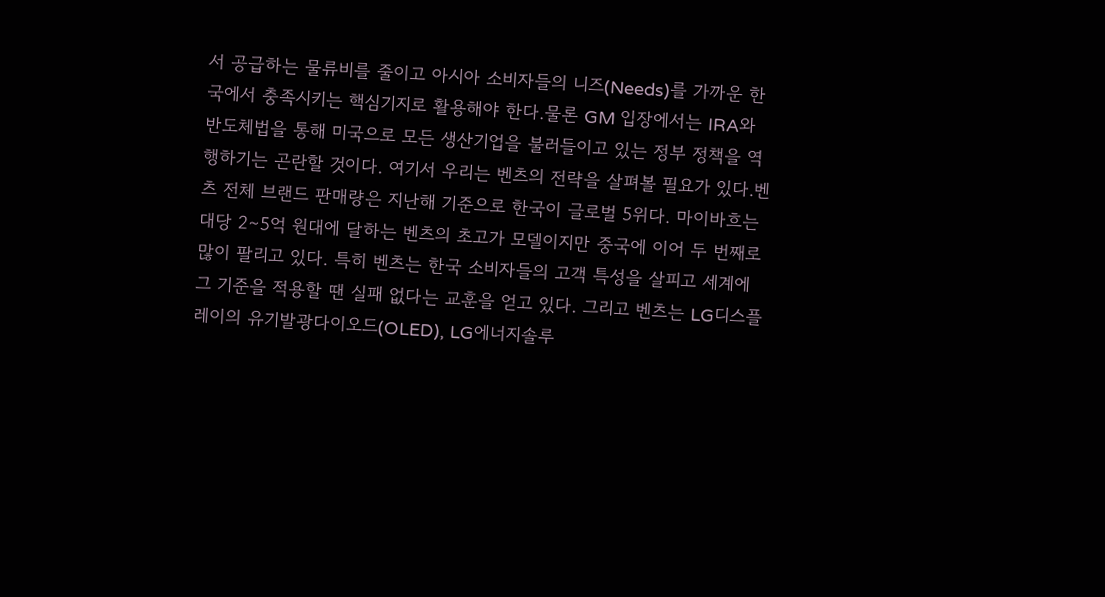서 공급하는 물류비를 줄이고 아시아 소비자들의 니즈(Needs)를 가까운 한국에서 충족시키는 핵심기지로 활용해야 한다.물론 GM 입장에서는 IRA와 반도체법을 통해 미국으로 모든 생산기업을 불러들이고 있는 정부 정책을 역행하기는 곤란할 것이다. 여기서 우리는 벤츠의 전략을 살펴볼 필요가 있다.벤츠 전체 브랜드 판매량은 지난해 기준으로 한국이 글로벌 5위다. 마이바흐는 대당 2∼5억 원대에 달하는 벤츠의 초고가 모델이지만 중국에 이어 두 번째로 많이 팔리고 있다. 특히 벤츠는 한국 소비자들의 고객 특성을 살피고 세계에 그 기준을 적용할 땐 실패 없다는 교훈을 얻고 있다. 그리고 벤츠는 LG디스플레이의 유기발광다이오드(OLED), LG에너지솔루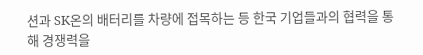션과 SK온의 배터리를 차량에 접목하는 등 한국 기업들과의 협력을 통해 경쟁력을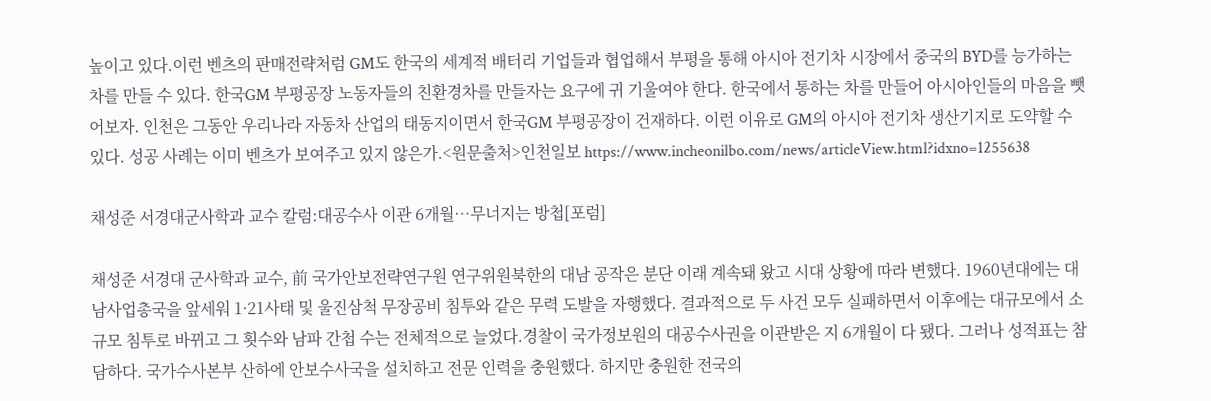높이고 있다.이런 벤츠의 판매전략처럼 GM도 한국의 세계적 배터리 기업들과 협업해서 부평을 통해 아시아 전기차 시장에서 중국의 BYD를 능가하는 차를 만들 수 있다. 한국GM 부평공장 노동자들의 친환경차를 만들자는 요구에 귀 기울여야 한다. 한국에서 통하는 차를 만들어 아시아인들의 마음을 뺏어보자. 인천은 그동안 우리나라 자동차 산업의 태동지이면서 한국GM 부평공장이 건재하다. 이런 이유로 GM의 아시아 전기차 생산기지로 도약할 수 있다. 성공 사례는 이미 벤츠가 보여주고 있지 않은가.<원문출처>인천일보 https://www.incheonilbo.com/news/articleView.html?idxno=1255638

채성준 서경대군사학과 교수 칼럼:대공수사 이관 6개월…무너지는 방첩[포럼]

채성준 서경대 군사학과 교수, 前 국가안보전략연구원 연구위원북한의 대남 공작은 분단 이래 계속돼 왔고 시대 상황에 따라 변했다. 1960년대에는 대남사업총국을 앞세워 1·21사태 및 울진삼척 무장공비 침투와 같은 무력 도발을 자행했다. 결과적으로 두 사건 모두 실패하면서 이후에는 대규모에서 소규모 침투로 바뀌고 그 횟수와 남파 간첩 수는 전체적으로 늘었다.경찰이 국가정보원의 대공수사권을 이관받은 지 6개월이 다 됐다. 그러나 성적표는 참담하다. 국가수사본부 산하에 안보수사국을 설치하고 전문 인력을 충원했다. 하지만 충원한 전국의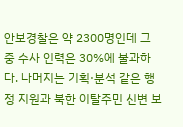안보경찰은 약 2300명인데 그 중 수사 인력은 30%에 불과하다. 나머지는 기획·분석 같은 행정 지원과 북한 이탈주민 신변 보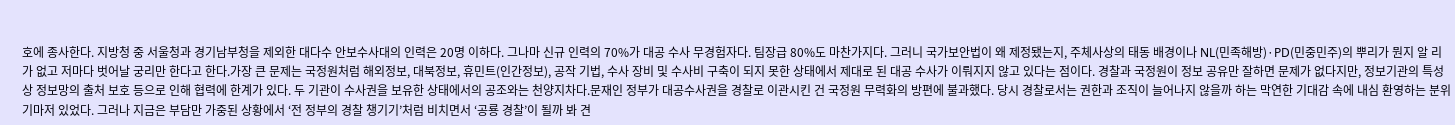호에 종사한다. 지방청 중 서울청과 경기남부청을 제외한 대다수 안보수사대의 인력은 20명 이하다. 그나마 신규 인력의 70%가 대공 수사 무경험자다. 팀장급 80%도 마찬가지다. 그러니 국가보안법이 왜 제정됐는지, 주체사상의 태동 배경이나 NL(민족해방)·PD(민중민주)의 뿌리가 뭔지 알 리가 없고 저마다 벗어날 궁리만 한다고 한다.가장 큰 문제는 국정원처럼 해외정보, 대북정보, 휴민트(인간정보), 공작 기법, 수사 장비 및 수사비 구축이 되지 못한 상태에서 제대로 된 대공 수사가 이뤄지지 않고 있다는 점이다. 경찰과 국정원이 정보 공유만 잘하면 문제가 없다지만, 정보기관의 특성상 정보망의 출처 보호 등으로 인해 협력에 한계가 있다. 두 기관이 수사권을 보유한 상태에서의 공조와는 천양지차다.문재인 정부가 대공수사권을 경찰로 이관시킨 건 국정원 무력화의 방편에 불과했다. 당시 경찰로서는 권한과 조직이 늘어나지 않을까 하는 막연한 기대감 속에 내심 환영하는 분위기마저 있었다. 그러나 지금은 부담만 가중된 상황에서 ‘전 정부의 경찰 챙기기’처럼 비치면서 ‘공룡 경찰’이 될까 봐 견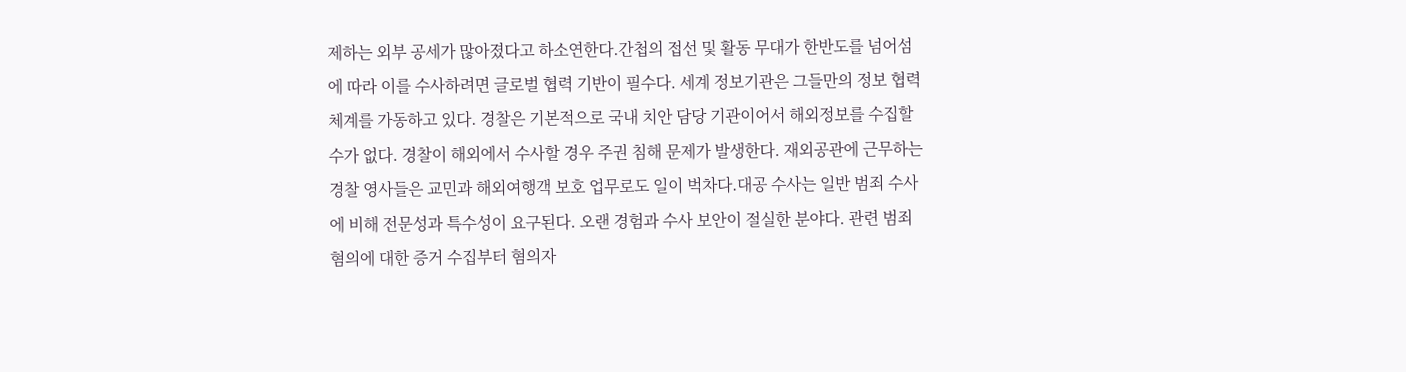제하는 외부 공세가 많아졌다고 하소연한다.간첩의 접선 및 활동 무대가 한반도를 넘어섬에 따라 이를 수사하려면 글로벌 협력 기반이 필수다. 세계 정보기관은 그들만의 정보 협력 체계를 가동하고 있다. 경찰은 기본적으로 국내 치안 담당 기관이어서 해외정보를 수집할 수가 없다. 경찰이 해외에서 수사할 경우 주권 침해 문제가 발생한다. 재외공관에 근무하는 경찰 영사들은 교민과 해외여행객 보호 업무로도 일이 벅차다.대공 수사는 일반 범죄 수사에 비해 전문성과 특수성이 요구된다. 오랜 경험과 수사 보안이 절실한 분야다. 관련 범죄 혐의에 대한 증거 수집부터 혐의자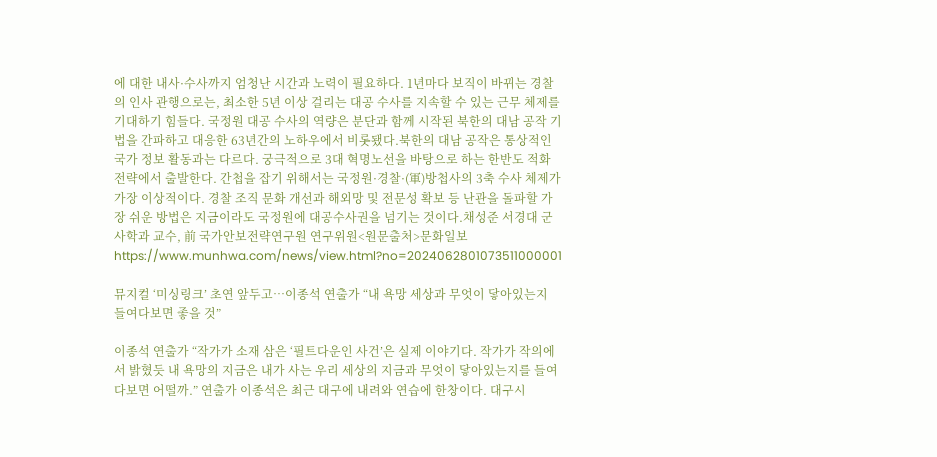에 대한 내사·수사까지 엄청난 시간과 노력이 필요하다. 1년마다 보직이 바뀌는 경찰의 인사 관행으로는, 최소한 5년 이상 걸리는 대공 수사를 지속할 수 있는 근무 체제를 기대하기 힘들다. 국정원 대공 수사의 역량은 분단과 함께 시작된 북한의 대남 공작 기법을 간파하고 대응한 63년간의 노하우에서 비롯됐다.북한의 대남 공작은 통상적인 국가 정보 활동과는 다르다. 궁극적으로 3대 혁명노선을 바탕으로 하는 한반도 적화전략에서 출발한다. 간첩을 잡기 위해서는 국정원·경찰·(軍)방첩사의 3축 수사 체제가 가장 이상적이다. 경찰 조직 문화 개선과 해외망 및 전문성 확보 등 난관을 돌파할 가장 쉬운 방법은 지금이라도 국정원에 대공수사권을 넘기는 것이다.채성준 서경대 군사학과 교수, 前 국가안보전략연구원 연구위원<원문출처>문화일보 https://www.munhwa.com/news/view.html?no=2024062801073511000001

뮤지컬 ‘미싱링크’ 초연 앞두고…이종석 연출가 “내 욕망 세상과 무엇이 닿아있는지 들여다보면 좋을 것”

이종석 연출가 “작가가 소재 삼은 ‘필트다운인 사건’은 실제 이야기다. 작가가 작의에서 밝혔듯 내 욕망의 지금은 내가 사는 우리 세상의 지금과 무엇이 닿아있는지를 들여다보면 어떨까.” 연출가 이종석은 최근 대구에 내려와 연습에 한창이다. 대구시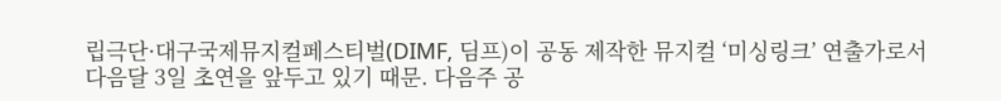립극단·대구국제뮤지컬페스티벌(DIMF, 딤프)이 공동 제작한 뮤지컬 ‘미싱링크’ 연출가로서 다음달 3일 초연을 앞두고 있기 때문. 다음주 공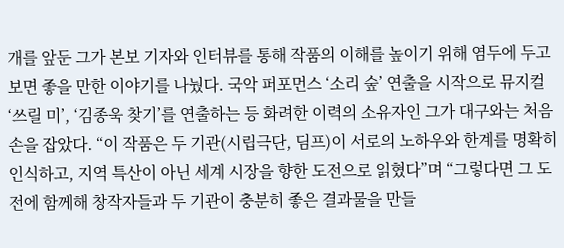개를 앞둔 그가 본보 기자와 인터뷰를 통해 작품의 이해를 높이기 위해 염두에 두고 보면 좋을 만한 이야기를 나눴다. 국악 퍼포먼스 ‘소리 숲’ 연출을 시작으로 뮤지컬 ‘쓰릴 미’, ‘김종욱 찾기’를 연출하는 등 화려한 이력의 소유자인 그가 대구와는 처음 손을 잡았다. “이 작품은 두 기관(시립극단, 딤프)이 서로의 노하우와 한계를 명확히 인식하고, 지역 특산이 아닌 세계 시장을 향한 도전으로 읽혔다”며 “그렇다면 그 도전에 함께해 창작자들과 두 기관이 충분히 좋은 결과물을 만들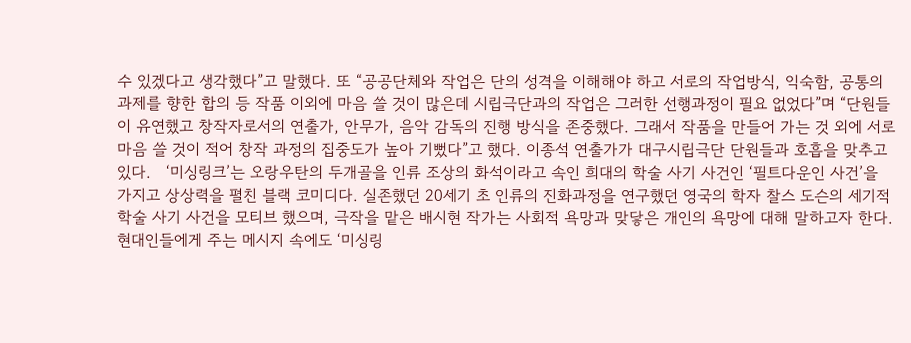수 있겠다고 생각했다”고 말했다. 또 “공공단체와 작업은 단의 성격을 이해해야 하고 서로의 작업방식, 익숙함, 공통의 과제를 향한 합의 등 작품 이외에 마음 쓸 것이 많은데 시립극단과의 작업은 그러한 선행과정이 필요 없었다”며 “단원들이 유연했고 창작자로서의 연출가, 안무가, 음악 감독의 진행 방식을 존중했다. 그래서 작품을 만들어 가는 것 외에 서로 마음 쓸 것이 적어 창작 과정의 집중도가 높아 기뻤다”고 했다. 이종석 연출가가 대구시립극단 단원들과 호흡을 맞추고 있다.   ‘미싱링크’는 오랑우탄의 두개골을 인류 조상의 화석이라고 속인 희대의 학술 사기 사건인 ‘필트다운인 사건’을 가지고 상상력을 펼친 블랙 코미디다. 실존했던 20세기 초 인류의 진화과정을 연구했던 영국의 학자 찰스 도슨의 세기적 학술 사기 사건을 모티브 했으며, 극작을 맡은 배시현 작가는 사회적 욕망과 맞닿은 개인의 욕망에 대해 말하고자 한다. 현대인들에게 주는 메시지 속에도 ‘미싱링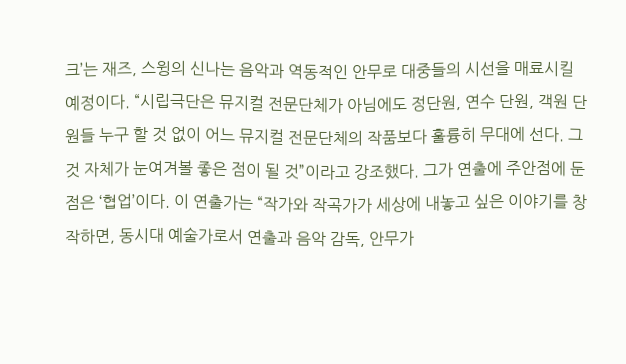크’는 재즈, 스윙의 신나는 음악과 역동적인 안무로 대중들의 시선을 매료시킬 예정이다. “시립극단은 뮤지컬 전문단체가 아님에도 정단원, 연수 단원, 객원 단원들 누구 할 것 없이 어느 뮤지컬 전문단체의 작품보다 훌륭히 무대에 선다. 그것 자체가 눈여겨볼 좋은 점이 될 것”이라고 강조했다. 그가 연출에 주안점에 둔 점은 ‘협업’이다. 이 연출가는 “작가와 작곡가가 세상에 내놓고 싶은 이야기를 창작하면, 동시대 예술가로서 연출과 음악 감독, 안무가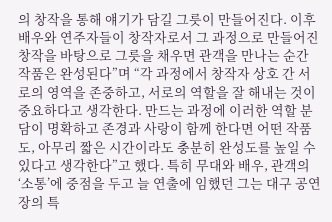의 창작을 통해 얘기가 담길 그릇이 만들어진다. 이후 배우와 연주자들이 창작자로서 그 과정으로 만들어진 창작을 바탕으로 그릇을 채우면 관객을 만나는 순간 작품은 완성된다”며 “각 과정에서 창작자 상호 간 서로의 영역을 존중하고, 서로의 역할을 잘 해내는 것이 중요하다고 생각한다. 만드는 과정에 이러한 역할 분담이 명확하고 존경과 사랑이 함께 한다면 어떤 작품도, 아무리 짧은 시간이라도 충분히 완성도를 높일 수 있다고 생각한다”고 했다. 특히 무대와 배우, 관객의 ‘소통’에 중점을 두고 늘 연출에 임했던 그는 대구 공연장의 특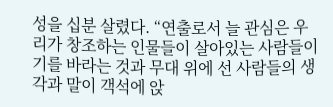성을 십분 살렸다. “연출로서 늘 관심은 우리가 창조하는 인물들이 살아있는 사람들이기를 바라는 것과 무대 위에 선 사람들의 생각과 말이 객석에 앉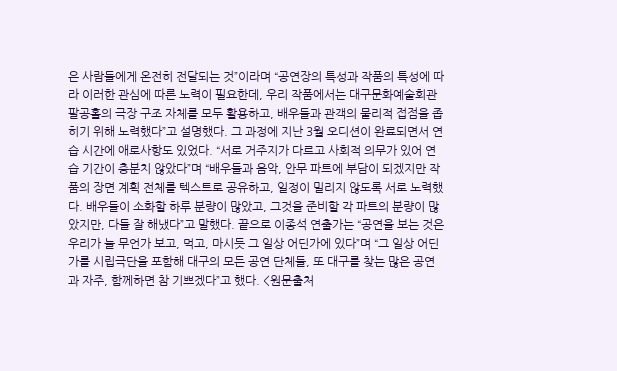은 사람들에게 온전히 전달되는 것”이라며 “공연장의 특성과 작품의 특성에 따라 이러한 관심에 따른 노력이 필요한데, 우리 작품에서는 대구문화예술회관 팔공홀의 극장 구조 자체를 모두 활용하고, 배우들과 관객의 물리적 접점을 좁히기 위해 노력했다”고 설명했다. 그 과정에 지난 3월 오디션이 완료되면서 연습 시간에 애로사항도 있었다. “서로 거주지가 다르고 사회적 의무가 있어 연습 기간이 충분치 않았다”며 “배우들과 음악, 안무 파트에 부담이 되겠지만 작품의 장면 계획 전체를 텍스트로 공유하고, 일정이 밀리지 않도록 서로 노력했다. 배우들이 소화할 하루 분량이 많았고, 그것을 준비할 각 파트의 분량이 많았지만, 다들 잘 해냈다”고 말했다. 끝으로 이종석 연출가는 “공연을 보는 것은 우리가 늘 무언가 보고, 먹고, 마시듯 그 일상 어딘가에 있다”며 “그 일상 어딘가를 시립극단을 포함해 대구의 모든 공연 단체들, 또 대구를 찾는 많은 공연과 자주, 함께하면 참 기쁘겠다”고 했다. <원문출처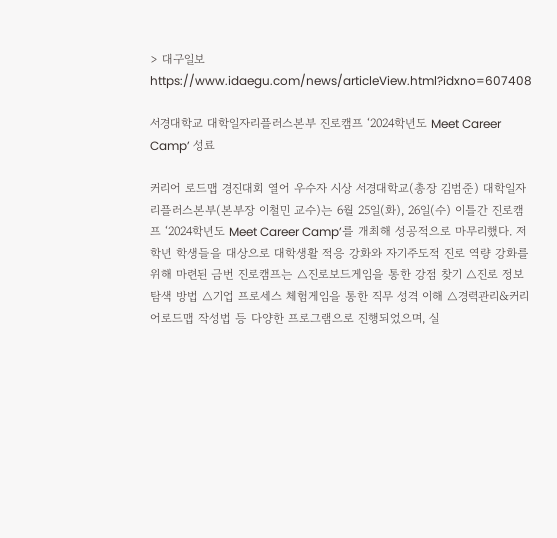> 대구일보 https://www.idaegu.com/news/articleView.html?idxno=607408

서경대학교 대학일자리플러스본부 진로캠프 ‘2024학년도 Meet Career Camp’ 성료

커리어 로드맵 경진대회 열어 우수자 시상 서경대학교(총장 김범준) 대학일자리플러스본부(본부장 이철민 교수)는 6월 25일(화), 26일(수) 이틀간 진로캠프 ‘2024학년도 Meet Career Camp’를 개최해 성공적으로 마무리했다. 저학년 학생들을 대상으로 대학생활 적응 강화와 자기주도적 진로 역량 강화를 위해 마련된 금번 진로캠프는 △진로보드게임을 통한 강점 찾기 △진로 정보 탐색 방법 △기업 프로세스 체험게임을 통한 직무 성격 이해 △경력관리&커리어로드맵 작성법 등 다양한 프로그램으로 진행되었으며, 실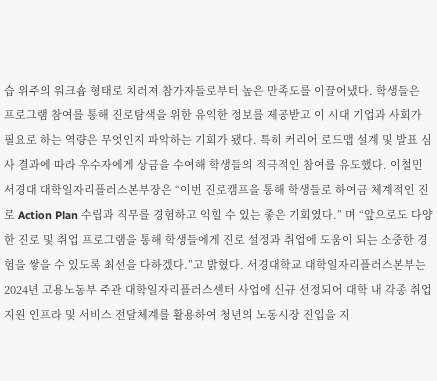습 위주의 워크숍 형태로 치러져 참가자들로부터 높은 만족도를 이끌어냈다. 학생들은 프로그램 참여를 통해 진로탐색을 위한 유익한 정보를 제공받고 이 시대 기업과 사회가 필요로 하는 역량은 무엇인지 파악하는 기회가 됐다. 특히 커리어 로드맵 설계 및 발표 심사 결과에 따라 우수자에게 상금을 수여해 학생들의 적극적인 참여를 유도했다. 이철민 서경대 대학일자리플러스본부장은 “이번 진로캠프을 통해 학생들로 하여금 체계적인 진로 Action Plan 수립과 직무를 경험하고 익힐 수 있는 좋은 기회였다.” 며 “앞으로도 다양한 진로 및 취업 프로그램을 통해 학생들에게 진로 설정과 취업에 도움이 되는 소중한 경험을 쌓을 수 있도록 최선을 다하겠다.”고 밝혔다. 서경대학교 대학일자리플러스본부는 2024년 고용노동부 주관 대학일자리플러스센터 사업에 신규 선정되어 대학 내 각종 취업 지원 인프라 및 서비스 전달체계를 활용하여 청년의 노동시장 진입을 지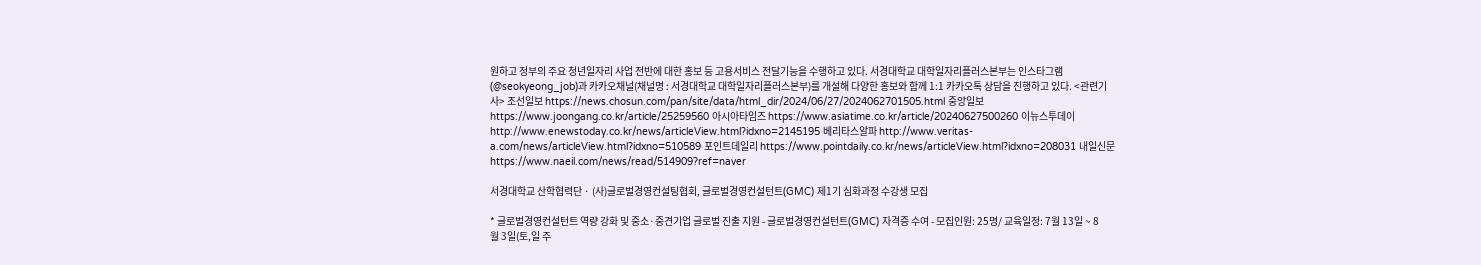원하고 정부의 주요 청년일자리 사업 전반에 대한 홍보 등 고용서비스 전달기능을 수행하고 있다. 서경대학교 대학일자리플러스본부는 인스타그램(@seokyeong_job)과 카카오채널(채널명 : 서경대학교 대학일자리플러스본부)를 개설해 다양한 홍보와 함께 1:1 카카오톡 상담을 진행하고 있다. <관련기사> 조선일보 https://news.chosun.com/pan/site/data/html_dir/2024/06/27/2024062701505.html 중앙일보 https://www.joongang.co.kr/article/25259560 아시아타임즈 https://www.asiatime.co.kr/article/20240627500260 이뉴스투데이 http://www.enewstoday.co.kr/news/articleView.html?idxno=2145195 베리타스알파 http://www.veritas-a.com/news/articleView.html?idxno=510589 포인트데일리 https://www.pointdaily.co.kr/news/articleView.html?idxno=208031 내일신문 https://www.naeil.com/news/read/514909?ref=naver

서경대학교 산학협력단 · (사)글로벌경영컨설팅협회, 글로벌경영컨설턴트(GMC) 제1기 심화과정 수강생 모집

* 글로벌경영컨설턴트 역량 강화 및 중소·중견기업 글로벌 진출 지원 - 글로벌경영컨설턴트(GMC) 자격증 수여 - 모집인원: 25명/ 교육일정: 7월 13일 ~ 8월 3일(토,일 주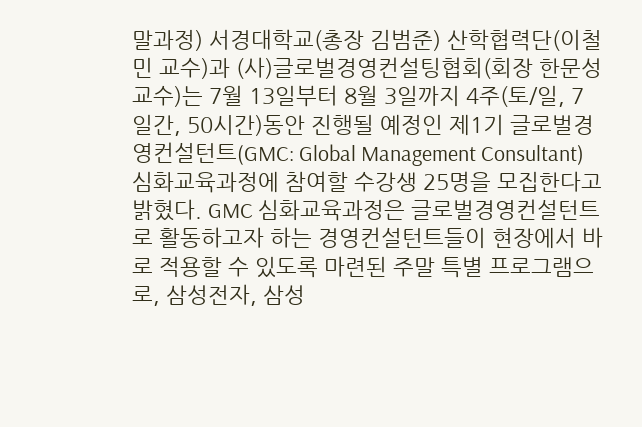말과정) 서경대학교(총장 김범준) 산학협력단(이철민 교수)과 (사)글로벌경영컨설팅협회(회장 한문성 교수)는 7월 13일부터 8월 3일까지 4주(토/일, 7일간, 50시간)동안 진행될 예정인 제1기 글로벌경영컨설턴트(GMC: Global Management Consultant) 심화교육과정에 참여할 수강생 25명을 모집한다고 밝혔다. GMC 심화교육과정은 글로벌경영컨설턴트로 활동하고자 하는 경영컨설턴트들이 현장에서 바로 적용할 수 있도록 마련된 주말 특별 프로그램으로, 삼성전자, 삼성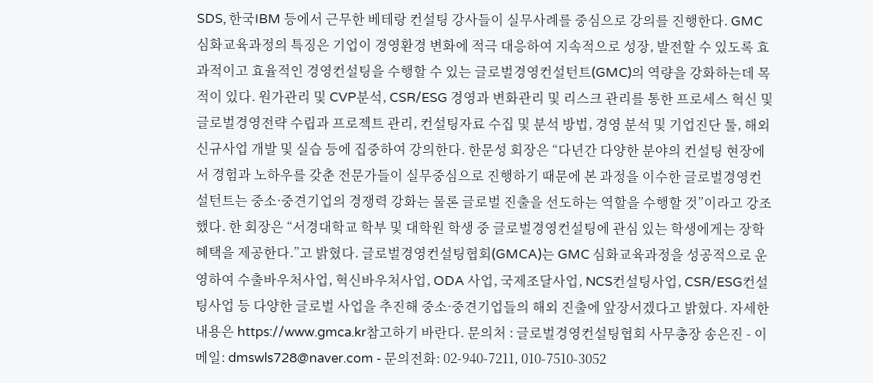SDS, 한국IBM 등에서 근무한 베테랑 컨설팅 강사들이 실무사례를 중심으로 강의를 진행한다. GMC 심화교육과정의 특징은 기업이 경영환경 변화에 적극 대응하여 지속적으로 성장, 발전할 수 있도록 효과적이고 효율적인 경영컨설팅을 수행할 수 있는 글로벌경영컨설턴트(GMC)의 역량을 강화하는데 목적이 있다. 원가관리 및 CVP분석, CSR/ESG 경영과 변화관리 및 리스크 관리를 통한 프로세스 혁신 및 글로벌경영전략 수립과 프로젝트 관리, 컨설팅자료 수집 및 분석 방법, 경영 분석 및 기업진단 툴, 해외 신규사업 개발 및 실습 등에 집중하여 강의한다. 한문성 회장은 “다년간 다양한 분야의 컨설팅 현장에서 경험과 노하우를 갖춘 전문가들이 실무중심으로 진행하기 때문에 본 과정을 이수한 글로벌경영컨설턴트는 중소·중견기업의 경쟁력 강화는 물론 글로벌 진출을 선도하는 역할을 수행할 것”이라고 강조했다. 한 회장은 “서경대학교 학부 및 대학원 학생 중 글로벌경영컨설팅에 관심 있는 학생에게는 장학혜택을 제공한다.”고 밝혔다. 글로벌경영컨설팅협회(GMCA)는 GMC 심화교육과정을 성공적으로 운영하여 수출바우처사업, 혁신바우처사업, ODA 사업, 국제조달사업, NCS컨설팅사업, CSR/ESG컨설팅사업 등 다양한 글로벌 사업을 추진해 중소·중견기업들의 해외 진출에 앞장서겠다고 밝혔다. 자세한 내용은 https://www.gmca.kr참고하기 바란다. 문의처 : 글로벌경영컨설팅협회 사무총장 송은진 - 이메일: dmswls728@naver.com - 문의전화: 02-940-7211, 010-7510-3052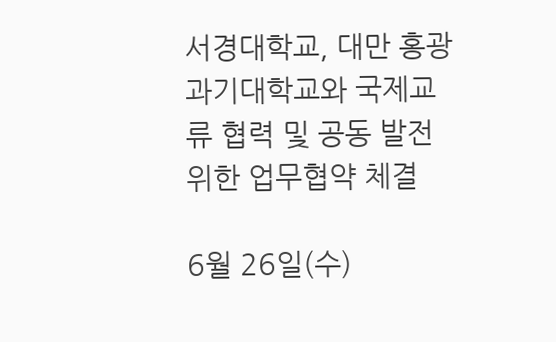서경대학교, 대만 홍광과기대학교와 국제교류 협력 및 공동 발전 위한 업무협약 체결

6월 26일(수)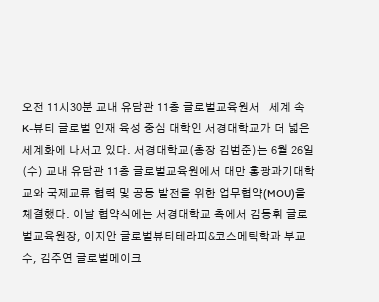오전 11시30분 교내 유담관 11층 글로벌교육원서   세계 속 K-뷰티 글로벌 인재 육성 중심 대학인 서경대학교가 더 넓은 세계화에 나서고 있다. 서경대학교(총장 김범준)는 6월 26일(수) 교내 유담관 11층 글로벌교육원에서 대만 홍광과기대학교와 국제교류 협력 및 공동 발전을 위한 업무협약(MOU)을 체결했다. 이날 협약식에는 서경대학교 측에서 김동휘 글로벌교육원장, 이지안 글로벌뷰티테라피&코스메틱학과 부교수, 김주연 글로벌메이크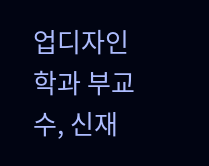업디자인학과 부교수, 신재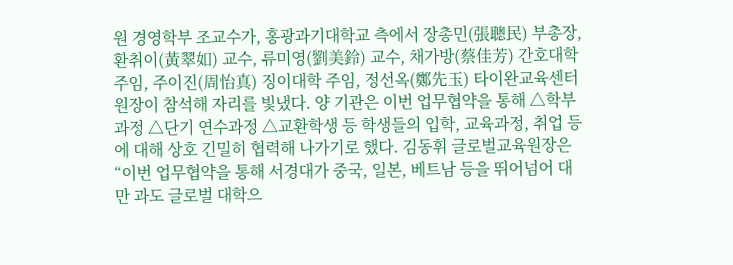원 경영학부 조교수가, 홍광과기대학교 측에서 장총민(張聰民) 부총장, 환취이(黃翠如) 교수, 류미영(劉美鈴) 교수, 채가방(蔡佳芳) 간호대학 주임, 주이진(周怡真) 징이대학 주임, 정선옥(鄭先玉) 타이완교육센터 원장이 참석해 자리를 빛냈다. 양 기관은 이번 업무협약을 통해 △학부과정 △단기 연수과정 △교환학생 등 학생들의 입학, 교육과정, 취업 등에 대해 상호 긴밀히 협력해 나가기로 했다. 김동휘 글로벌교육원장은 “이번 업무협약을 통해 서경대가 중국, 일본, 베트남 등을 뛰어넘어 대만 과도 글로벌 대학으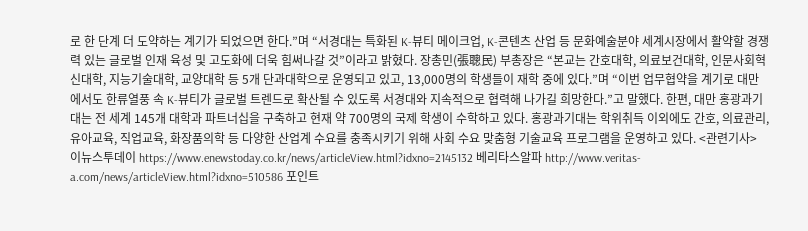로 한 단계 더 도약하는 계기가 되었으면 한다.”며 “서경대는 특화된 K-뷰티 메이크업, K-콘텐츠 산업 등 문화예술분야 세계시장에서 활약할 경쟁력 있는 글로벌 인재 육성 및 고도화에 더욱 힘써나갈 것”이라고 밝혔다. 장총민(張聰民) 부총장은 “본교는 간호대학, 의료보건대학, 인문사회혁신대학, 지능기술대학, 교양대학 등 5개 단과대학으로 운영되고 있고, 13,000명의 학생들이 재학 중에 있다.”며 “이번 업무협약을 계기로 대만에서도 한류열풍 속 K-뷰티가 글로벌 트렌드로 확산될 수 있도록 서경대와 지속적으로 협력해 나가길 희망한다.”고 말했다. 한편, 대만 홍광과기대는 전 세계 145개 대학과 파트너십을 구축하고 현재 약 700명의 국제 학생이 수학하고 있다. 홍광과기대는 학위취득 이외에도 간호, 의료관리, 유아교육, 직업교육, 화장품의학 등 다양한 산업계 수요를 충족시키기 위해 사회 수요 맞춤형 기술교육 프로그램을 운영하고 있다. <관련기사> 이뉴스투데이 https://www.enewstoday.co.kr/news/articleView.html?idxno=2145132 베리타스알파 http://www.veritas-a.com/news/articleView.html?idxno=510586 포인트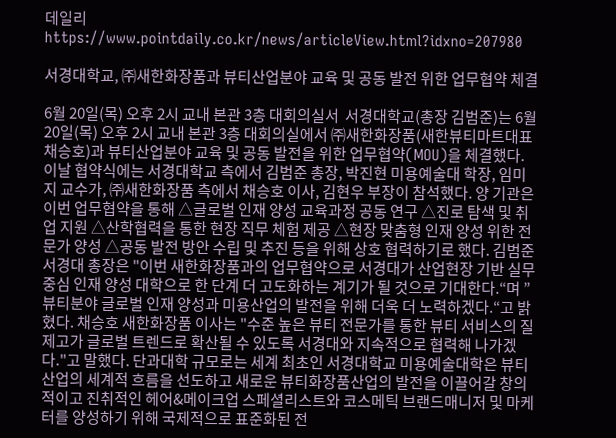데일리 https://www.pointdaily.co.kr/news/articleView.html?idxno=207980

서경대학교, ㈜새한화장품과 뷰티산업분야 교육 및 공동 발전 위한 업무협약 체결

6월 20일(목) 오후 2시 교내 본관 3층 대회의실서  서경대학교(총장 김범준)는 6월 20일(목) 오후 2시 교내 본관 3층 대회의실에서 ㈜새한화장품(새한뷰티마트대표 채승호)과 뷰티산업분야 교육 및 공동 발전을 위한 업무협약(MOU)을 체결했다. 이날 협약식에는 서경대학교 측에서 김범준 총장, 박진현 미용예술대 학장, 임미지 교수가, ㈜새한화장품 측에서 채승호 이사, 김현우 부장이 참석했다. 양 기관은 이번 업무협약을 통해 △글로벌 인재 양성 교육과정 공동 연구 △진로 탐색 및 취업 지원 △산학협력을 통한 현장 직무 체험 제공 △현장 맞춤형 인재 양성 위한 전문가 양성 △공동 발전 방안 수립 및 추진 등을 위해 상호 협력하기로 했다. 김범준 서경대 총장은 "이번 새한화장품과의 업무협약으로 서경대가 산업현장 기반 실무중심 인재 양성 대학으로 한 단계 더 고도화하는 계기가 될 것으로 기대한다.“며 ”뷰티분야 글로벌 인재 양성과 미용산업의 발전을 위해 더욱 더 노력하겠다.“고 밝혔다. 채승호 새한화장품 이사는 "수준 높은 뷰티 전문가를 통한 뷰티 서비스의 질 제고가 글로벌 트렌드로 확산될 수 있도록 서경대와 지속적으로 협력해 나가겠다."고 말했다. 단과대학 규모로는 세계 최초인 서경대학교 미용예술대학은 뷰티산업의 세계적 흐름을 선도하고 새로운 뷰티화장품산업의 발전을 이끌어갈 창의적이고 진취적인 헤어&메이크업 스페셜리스트와 코스메틱 브랜드매니저 및 마케터를 양성하기 위해 국제적으로 표준화된 전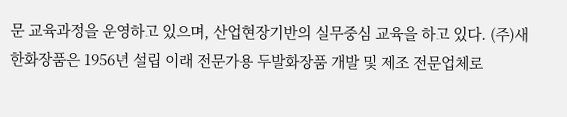문 교육과정을 운영하고 있으며, 산업현장기반의 실무중심 교육을 하고 있다. (주)새한화장품은 1956년 설립 이래 전문가용 두발화장품 개발 및 제조 전문업체로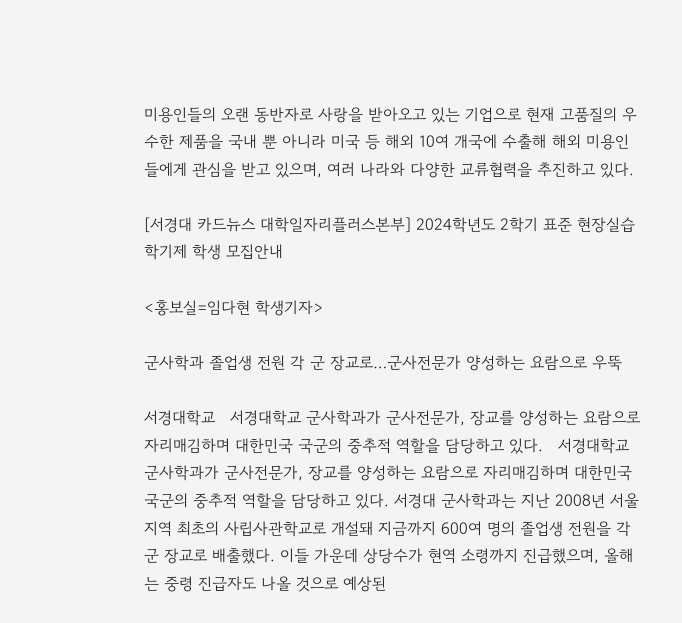미용인들의 오랜 동반자로 사랑을 받아오고 있는 기업으로 현재 고품질의 우수한 제품을 국내 뿐 아니라 미국 등 해외 10여 개국에 수출해 해외 미용인들에게 관심을 받고 있으며, 여러 나라와 다양한 교류협력을 추진하고 있다.

[서경대 카드뉴스 대학일자리플러스본부] 2024학년도 2학기 표준 현장실습학기제 학생 모집안내

<홍보실=임다현 학생기자>

군사학과 졸업생 전원 각 군 장교로…군사전문가 양성하는 요람으로 우뚝

서경대학교   서경대학교 군사학과가 군사전문가, 장교를 양성하는 요람으로 자리매김하며 대한민국 국군의 중추적 역할을 담당하고 있다.   서경대학교 군사학과가 군사전문가, 장교를 양성하는 요람으로 자리매김하며 대한민국 국군의 중추적 역할을 담당하고 있다. 서경대 군사학과는 지난 2008년 서울지역 최초의 사립사관학교로 개설돼 지금까지 600여 명의 졸업생 전원을 각 군 장교로 배출했다. 이들 가운데 상당수가 현역 소령까지 진급했으며, 올해는 중령 진급자도 나올 것으로 예상된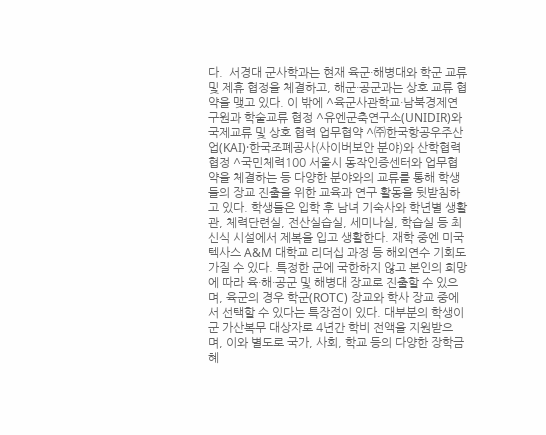다.  서경대 군사학과는 현재 육군·해병대와 학군 교류 및 제휴 협정을 체결하고, 해군·공군과는 상호 교류 협약을 맺고 있다. 이 밖에 ^육군사관학교·남북경제연구원과 학술교류 협정 ^유엔군축연구소(UNIDIR)와 국제교류 및 상호 협력 업무협약 ^㈜한국항공우주산업(KAI)·한국조폐공사(사이버보안 분야)와 산학협력 협정 ^국민체력100 서울시 동작인증센터와 업무협약을 체결하는 등 다양한 분야와의 교류를 통해 학생들의 장교 진출을 위한 교육과 연구 활동을 뒷받침하고 있다. 학생들은 입학 후 남녀 기숙사와 학년별 생활관, 체력단련실, 전산실습실, 세미나실, 학습실 등 최신식 시설에서 제복을 입고 생활한다. 재학 중엔 미국 텍사스 A&M 대학교 리더십 과정 등 해외연수 기회도 가질 수 있다. 특정한 군에 국한하지 않고 본인의 희망에 따라 육·해·공군 및 해병대 장교로 진출할 수 있으며, 육군의 경우 학군(ROTC) 장교와 학사 장교 중에서 선택할 수 있다는 특장점이 있다. 대부분의 학생이 군 가산복무 대상자로 4년간 학비 전액을 지원받으며, 이와 별도로 국가, 사회, 학교 등의 다양한 장학금 혜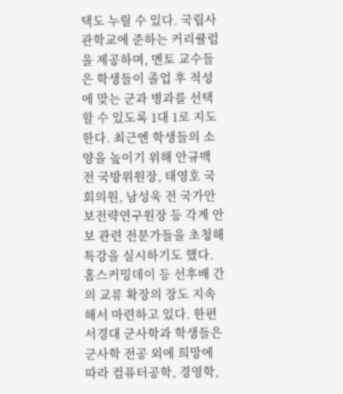택도 누릴 수 있다. 국립사관학교에 준하는 커리큘럼을 제공하며, 멘토 교수들은 학생들이 졸업 후 적성에 맞는 군과 병과를 선택할 수 있도록 1대 1로 지도한다. 최근엔 학생들의 소양을 높이기 위해 안규백 전 국방위원장, 태영호 국회의원, 남성욱 전 국가안보전략연구원장 등 각계 안보 관련 전문가들을 초청해 특강을 실시하기도 했다. 홈스커밍데이 등 선후배 간의 교류 확장의 장도 지속해서 마련하고 있다. 한편 서경대 군사학과 학생들은 군사학 전공 외에 희망에 따라 컴퓨터공학, 경영학,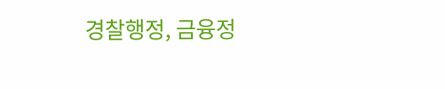경찰행정, 금융정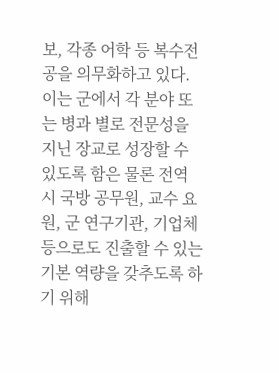보, 각종 어학 등 복수전공을 의무화하고 있다. 이는 군에서 각 분야 또는 병과 별로 전문성을 지닌 장교로 성장할 수 있도록 함은 물론 전역 시 국방 공무원, 교수 요원, 군 연구기관, 기업체 등으로도 진출할 수 있는 기본 역량을 갖추도록 하기 위해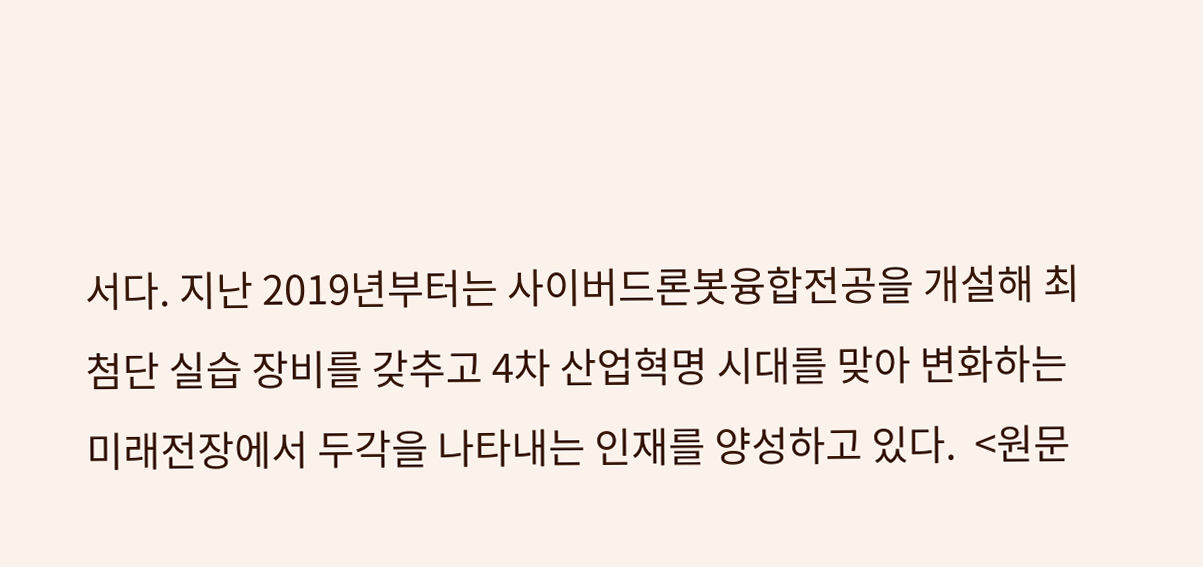서다. 지난 2019년부터는 사이버드론봇융합전공을 개설해 최첨단 실습 장비를 갖추고 4차 산업혁명 시대를 맞아 변화하는 미래전장에서 두각을 나타내는 인재를 양성하고 있다.  <원문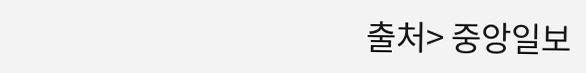출처> 중앙일보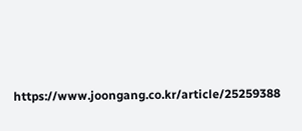https://www.joongang.co.kr/article/25259388